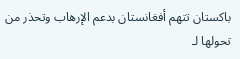باكستان تتهم أفغانستان بدعم الإرهاب وتحذر من تحولها لـ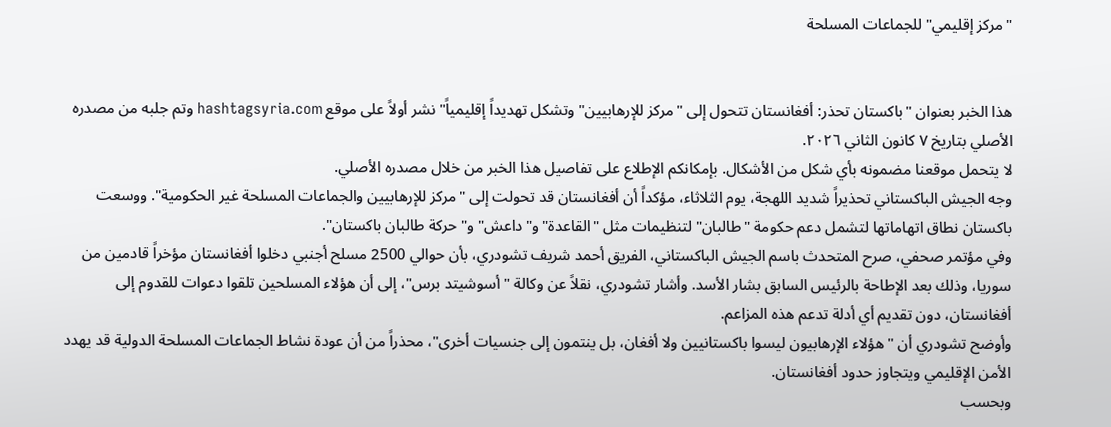"مركز إقليمي" للجماعات المسلحة


هذا الخبر بعنوان "باكستان تحذر: أفغانستان تتحول إلى "مركز للإرهابيين" وتشكل تهديداً إقليمياً" نشر أولاً على موقع hashtagsyria.com وتم جلبه من مصدره الأصلي بتاريخ ٧ كانون الثاني ٢٠٢٦.
لا يتحمل موقعنا مضمونه بأي شكل من الأشكال. بإمكانكم الإطلاع على تفاصيل هذا الخبر من خلال مصدره الأصلي.
وجه الجيش الباكستاني تحذيراً شديد اللهجة، يوم الثلاثاء، مؤكداً أن أفغانستان قد تحولت إلى "مركز للإرهابيين والجماعات المسلحة غير الحكومية". ووسعت باكستان نطاق اتهاماتها لتشمل دعم حكومة "طالبان" لتنظيمات مثل "القاعدة" و"داعش" و"حركة طالبان باكستان".
وفي مؤتمر صحفي، صرح المتحدث باسم الجيش الباكستاني، الفريق أحمد شريف تشودري، بأن حوالي 2500 مسلح أجنبي دخلوا أفغانستان مؤخراً قادمين من سوريا، وذلك بعد الإطاحة بالرئيس السابق بشار الأسد. وأشار تشودري، نقلاً عن وكالة "أسوشيتد برس"، إلى أن هؤلاء المسلحين تلقوا دعوات للقدوم إلى أفغانستان، دون تقديم أي أدلة تدعم هذه المزاعم.
وأوضح تشودري أن "هؤلاء الإرهابيون ليسوا باكستانيين ولا أفغان، بل ينتمون إلى جنسيات أخرى"، محذراً من أن عودة نشاط الجماعات المسلحة الدولية قد يهدد الأمن الإقليمي ويتجاوز حدود أفغانستان.
وبحسب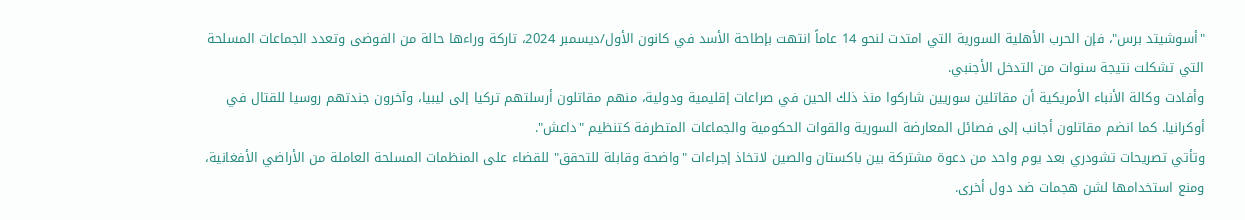"أسوشيتد برس"، فإن الحرب الأهلية السورية التي امتدت لنحو 14 عاماً انتهت بإطاحة الأسد في كانون الأول/ديسمبر 2024، تاركة وراءها حالة من الفوضى وتعدد الجماعات المسلحة التي تشكلت نتيجة سنوات من التدخل الأجنبي.
وأفادت وكالة الأنباء الأمريكية أن مقاتلين سوريين شاركوا منذ ذلك الحين في صراعات إقليمية ودولية، منهم مقاتلون أرسلتهم تركيا إلى ليبيا، وآخرون جندتهم روسيا للقتال في أوكرانيا. كما انضم مقاتلون أجانب إلى فصائل المعارضة السورية والقوات الحكومية والجماعات المتطرفة كتنظيم "داعش".
وتأتي تصريحات تشودري بعد يوم واحد من دعوة مشتركة بين باكستان والصين لاتخاذ إجراءات "واضحة وقابلة للتحقق" للقضاء على المنظمات المسلحة العاملة من الأراضي الأفغانية، ومنع استخدامها لشن هجمات ضد دول أخرى.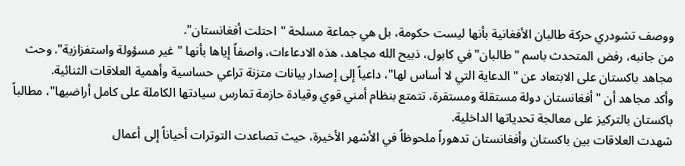ووصف تشودري حركة طالبان الأفغانية بأنها ليست حكومة، بل هي جماعة مسلحة "احتلت أفغانستان".
من جانبه، رفض المتحدث باسم "طالبان" في كابول، ذبيح الله مجاهد، هذه الادعاءات، واصفاً إياها بأنها "غير مسؤولة واستفزازية". وحث مجاهد باكستان على الابتعاد عن "الدعاية التي لا أساس لها"، داعياً إلى إصدار بيانات متزنة تراعي حساسية وأهمية العلاقات الثنائية.
وأكد مجاهد أن "أفغانستان دولة مستقلة ومستقرة، تتمتع بنظام أمني قوي وقيادة حازمة تمارس سيادتها الكاملة على كامل أراضيها"، مطالباً باكستان بالتركيز على معالجة تحدياتها الداخلية.
شهدت العلاقات بين باكستان وأفغانستان تدهوراً ملحوظاً في الأشهر الأخيرة، حيث تصاعدت التوترات أحياناً إلى أعمال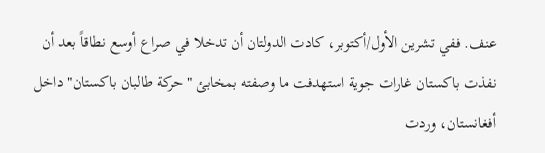عنف. ففي تشرين الأول/أكتوبر، كادت الدولتان أن تدخلا في صراع أوسع نطاقاً بعد أن نفذت باكستان غارات جوية استهدفت ما وصفته بمخابئ "حركة طالبان باكستان" داخل أفغانستان، وردت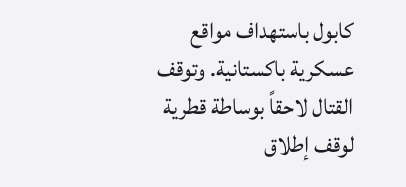كابول باستهداف مواقع عسكرية باكستانية. وتوقف القتال لاحقاً بوساطة قطرية لوقف إطلاق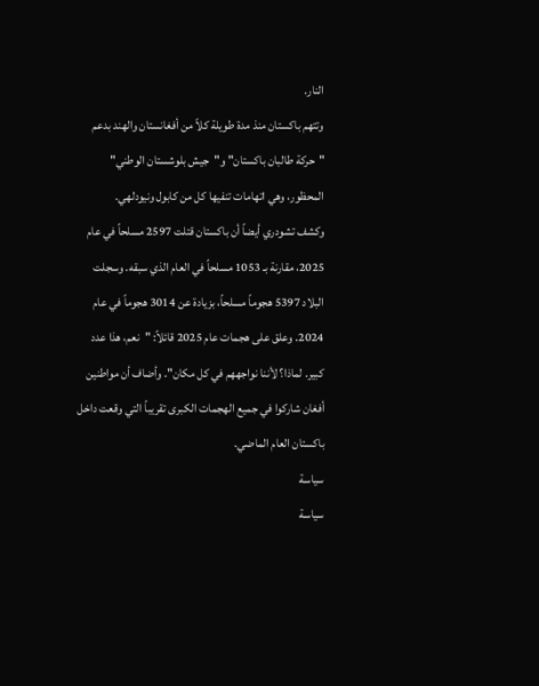النار.
وتتهم باكستان منذ مدة طويلة كلاً من أفغانستان والهند بدعم "حركة طالبان باكستان" و"جيش بلوشستان الوطني" المحظور، وهي اتهامات تنفيها كل من كابول ونيودلهي.
وكشف تشودري أيضاً أن باكستان قتلت 2597 مسلحاً في عام 2025، مقارنة بـ 1053 مسلحاً في العام الذي سبقه. وسجلت البلاد 5397 هجوماً مسلحاً، بزيادة عن 3014 هجوماً في عام 2024. وعلق على هجمات عام 2025 قائلاً: "نعم، هذا عدد كبير. لماذا؟ لأننا نواجههم في كل مكان". وأضاف أن مواطنين أفغان شاركوا في جميع الهجمات الكبرى تقريباً التي وقعت داخل باكستان العام الماضي.
سياسة
سياسة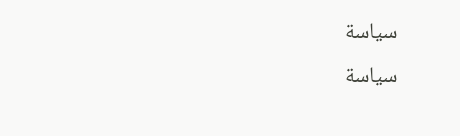سياسة
سياسة